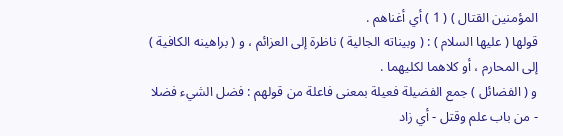المؤمنين القتال ) ( 1 ) أي أغناهم .
قولها ( عليها السلام ) : ( وبيناته الجالية ) ناظرة إلى العزائم ، و ( براهينه الكافية )
إلى المحارم ، أو كلاهما لكليهما .
و ( الفضائل ) جمع الفضيلة فعيلة بمعنى فاعلة من قولهم : فضل الشيء فضلا
- من باب علم وقتل - أي زاد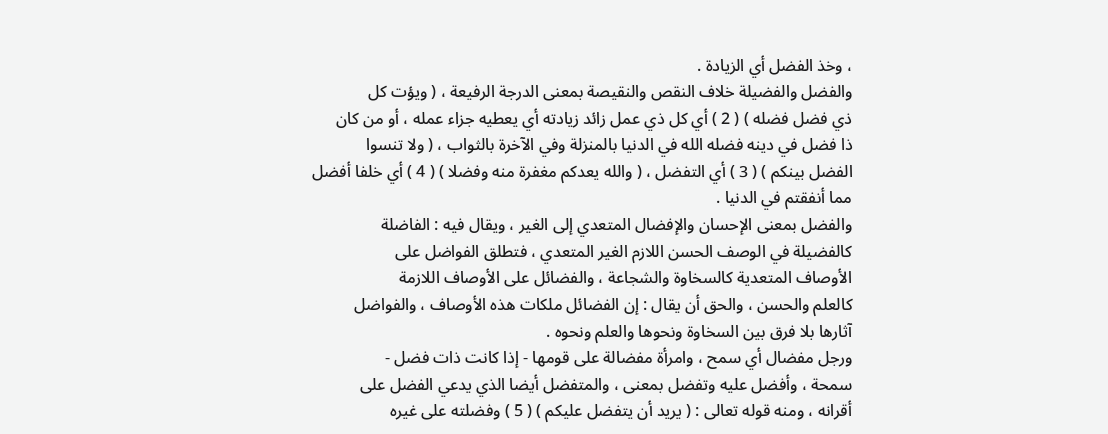، وخذ الفضل أي الزيادة .
والفضل والفضيلة خلاف النقص والنقيصة بمعنى الدرجة الرفيعة ، ( ويؤت كل
ذي فضل فضله ) ( 2 ) أي كل ذي عمل زائد زيادته أي يعطيه جزاء عمله ، أو من كان
ذا فضل في دينه فضله الله في الدنيا بالمنزلة وفي الآخرة بالثواب ، ( ولا تنسوا
الفضل بينكم ) ( 3 ) أي التفضل ، ( والله يعدكم مغفرة منه وفضلا ) ( 4 ) أي خلفا أفضل
مما أنفقتم في الدنيا .
والفضل بمعنى الإحسان والإفضال المتعدي إلى الغير ، ويقال فيه : الفاضلة
كالفضيلة في الوصف الحسن اللازم الغير المتعدي ، فتطلق الفواضل على
الأوصاف المتعدية كالسخاوة والشجاعة ، والفضائل على الأوصاف اللازمة
كالعلم والحسن ، والحق أن يقال : إن الفضائل ملكات هذه الأوصاف ، والفواضل
آثارها بلا فرق بين السخاوة ونحوها والعلم ونحوه .
ورجل مفضال أي سمح ، وامرأة مفضالة على قومها - إذا كانت ذات فضل -
سمحة ، وأفضل عليه وتفضل بمعنى ، والمتفضل أيضا الذي يدعي الفضل على
أقرانه ، ومنه قوله تعالى : ( يريد أن يتفضل عليكم ) ( 5 ) وفضلته على غيره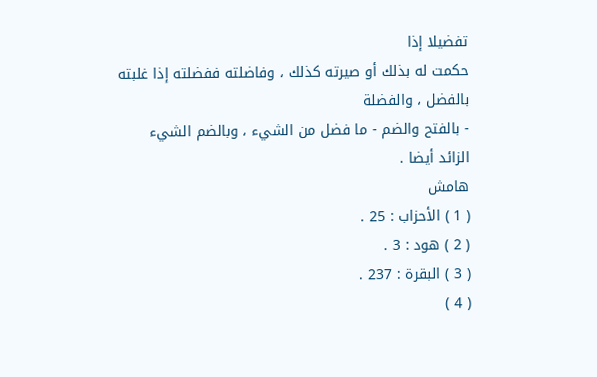تفضيلا إذا
حكمت له بذلك أو صيرته كذلك ، وفاضلته ففضلته إذا غلبته بالفضل ، والفضلة
- بالفتح والضم - ما فضل من الشيء ، وبالضم الشيء الزائد أيضا .
هامش
( 1 ) الأحزاب : 25 .
( 2 ) هود : 3 .
( 3 ) البقرة : 237 .
( 4 )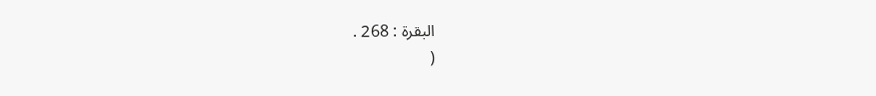البقرة : 268 .
(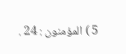5 ) المؤمنون : 24 .